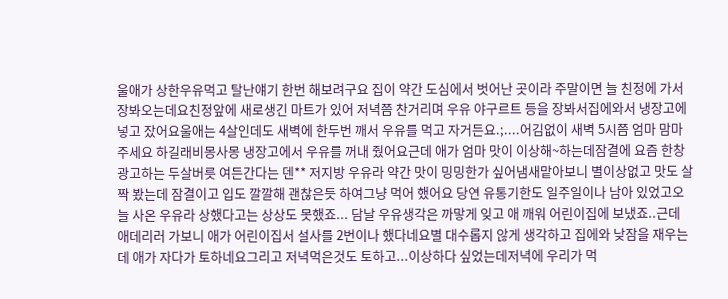울애가 상한우유먹고 탈난얘기 한번 해보려구요 집이 약간 도심에서 벗어난 곳이라 주말이면 늘 친정에 가서 장봐오는데요친정앞에 새로생긴 마트가 있어 저녁쯤 찬거리며 우유 야구르트 등을 장봐서집에와서 냉장고에 넣고 잤어요울애는 4살인데도 새벽에 한두번 깨서 우유를 먹고 자거든요.;....어김없이 새벽 5시쯤 엄마 맘마주세요 하길래비몽사몽 냉장고에서 우유를 꺼내 줬어요근데 애가 엄마 맛이 이상해~하는데잠결에 요즘 한창 광고하는 두살버릇 여든간다는 덴** 저지방 우유라 약간 맛이 밍밍한가 싶어냄새맡아보니 별이상없고 맛도 살짝 봤는데 잠결이고 입도 깔깔해 괜찮은듯 하여그냥 먹어 했어요 당연 유통기한도 일주일이나 남아 있었고오늘 사온 우유라 상했다고는 상상도 못했죠... 담날 우유생각은 까맣게 잊고 애 깨워 어린이집에 보냈죠..근데 애데리러 가보니 애가 어린이집서 설사를 2번이나 했다네요별 대수롭지 않게 생각하고 집에와 낮잠을 재우는데 애가 자다가 토하네요그리고 저녁먹은것도 토하고...이상하다 싶었는데저녁에 우리가 먹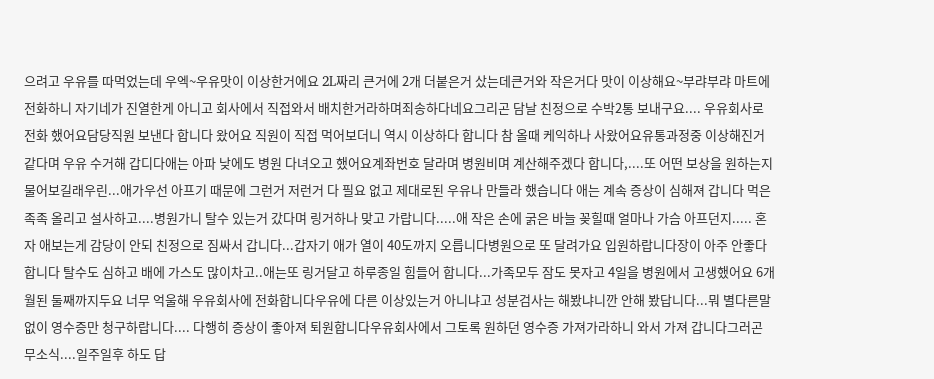으려고 우유를 따먹었는데 우엑~우유맛이 이상한거에요 2L짜리 큰거에 2개 더붙은거 샀는데큰거와 작은거다 맛이 이상해요~부랴부랴 마트에 전화하니 자기네가 진열한게 아니고 회사에서 직접와서 배치한거라하며죄송하다네요그리곤 담날 친정으로 수박2통 보내구요.... 우유회사로 전화 했어요담당직원 보낸다 합니다 왔어요 직원이 직접 먹어보더니 역시 이상하다 합니다 참 올때 케익하나 사왔어요유통과정중 이상해진거 같다며 우유 수거해 갑디다애는 아파 낮에도 병원 다녀오고 했어요계좌번호 달라며 병원비며 계산해주겠다 합니다,....또 어떤 보상을 원하는지 물어보길래우린...애가우선 아프기 때문에 그런거 저런거 다 필요 없고 제대로된 우유나 만들라 했습니다 애는 계속 증상이 심해져 갑니다 먹은족족 올리고 설사하고....병원가니 탈수 있는거 갔다며 링거하나 맞고 가랍니다.....애 작은 손에 굵은 바늘 꽂힐때 얼마나 가슴 아프던지..... 혼자 애보는게 감당이 안되 친정으로 짐싸서 갑니다...갑자기 애가 열이 40도까지 오릅니다병원으로 또 달려가요 입원하랍니다장이 아주 안좋다 합니다 탈수도 심하고 배에 가스도 많이차고..애는또 링거달고 하루종일 힘들어 합니다...가족모두 잠도 못자고 4일을 병원에서 고생했어요 6개월된 둘째까지두요 너무 억울해 우유회사에 전화합니다우유에 다른 이상있는거 아니냐고 성분검사는 해봤냐니깐 안해 봤답니다...뭐 별다른말 없이 영수증만 청구하랍니다.... 다행히 증상이 좋아져 퇴원합니다우유회사에서 그토록 원하던 영수증 가져가라하니 와서 가져 갑니다그러곤 무소식....일주일후 하도 답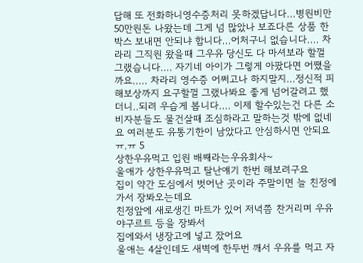답해 또 전화하니영수증처리 못하겠답니다...병원비만 50만원돈 나왔는데 그게 넘 많았나 보죠다른 상품 한박스 보내면 안되냐 합니다...어처구니 없습니다.... 차라리 그직원 왔을때 그우유 당신도 다 마셔보라 할껄 그랬습니다.... 자기네 아이가 그렇게 아팠다면 어쨌을까요..... 차라리 영수증 어쩌고나 하지말지...정신적 피해보상까지 요구할껄 그랬나봐요 좋게 넘어갈려고 했더니..되려 우습게 봅니다.... 이제 할수있는건 다른 소비자분들도 물건살때 조심하라고 말하는것 밖에 없네요 여러분도 유통기한이 남았다고 안심하시면 안되요 ㅠ.ㅠ 5
상한우유먹고 입원 배째라는우유회사~
울애가 상한우유먹고 탈난얘기 한번 해보려구요
집이 약간 도심에서 벗어난 곳이라 주말이면 늘 친정에 가서 장봐오는데요
친정앞에 새로생긴 마트가 있어 저녁쯤 찬거리며 우유 야구르트 등을 장봐서
집에와서 냉장고에 넣고 잤어요
울애는 4살인데도 새벽에 한두번 깨서 우유를 먹고 자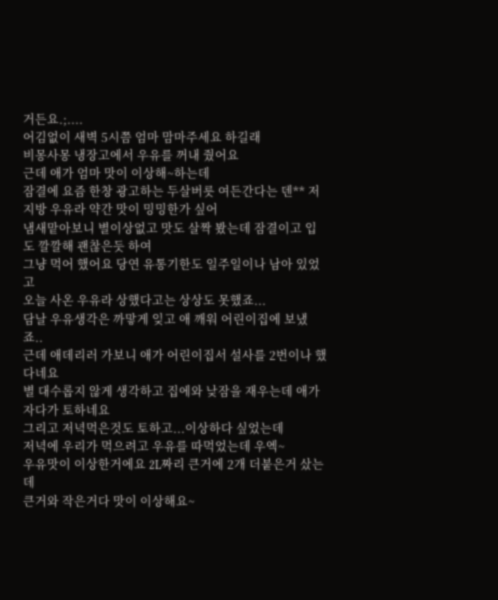거든요.;....
어김없이 새벽 5시쯤 엄마 맘마주세요 하길래
비몽사몽 냉장고에서 우유를 꺼내 줬어요
근데 애가 엄마 맛이 이상해~하는데
잠결에 요즘 한창 광고하는 두살버릇 여든간다는 덴** 저지방 우유라 약간 맛이 밍밍한가 싶어
냄새맡아보니 별이상없고 맛도 살짝 봤는데 잠결이고 입도 깔깔해 괜찮은듯 하여
그냥 먹어 했어요 당연 유통기한도 일주일이나 남아 있었고
오늘 사온 우유라 상했다고는 상상도 못했죠...
담날 우유생각은 까맣게 잊고 애 깨워 어린이집에 보냈죠..
근데 애데리러 가보니 애가 어린이집서 설사를 2번이나 했다네요
별 대수롭지 않게 생각하고 집에와 낮잠을 재우는데 애가 자다가 토하네요
그리고 저녁먹은것도 토하고...이상하다 싶었는데
저녁에 우리가 먹으려고 우유를 따먹었는데 우엑~
우유맛이 이상한거에요 2L짜리 큰거에 2개 더붙은거 샀는데
큰거와 작은거다 맛이 이상해요~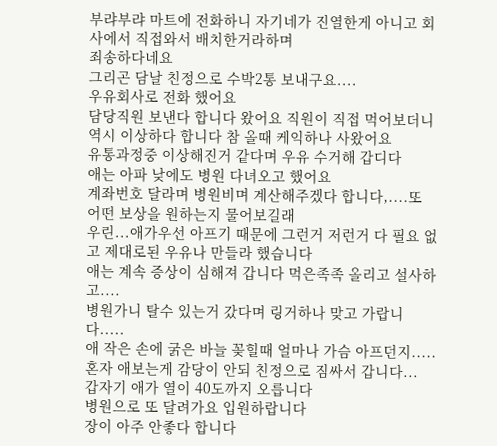부랴부랴 마트에 전화하니 자기네가 진열한게 아니고 회사에서 직접와서 배치한거라하며
죄송하다네요
그리곤 담날 친정으로 수박2통 보내구요....
우유회사로 전화 했어요
담당직원 보낸다 합니다 왔어요 직원이 직접 먹어보더니 역시 이상하다 합니다 참 올때 케익하나 사왔어요
유통과정중 이상해진거 같다며 우유 수거해 갑디다
애는 아파 낮에도 병원 다녀오고 했어요
계좌번호 달라며 병원비며 계산해주겠다 합니다,....또 어떤 보상을 원하는지 물어보길래
우린...애가우선 아프기 때문에 그런거 저런거 다 필요 없고 제대로된 우유나 만들라 했습니다
애는 계속 증상이 심해져 갑니다 먹은족족 올리고 설사하고....
병원가니 탈수 있는거 갔다며 링거하나 맞고 가랍니다.....
애 작은 손에 굵은 바늘 꽂힐때 얼마나 가슴 아프던지.....
혼자 애보는게 감당이 안되 친정으로 짐싸서 갑니다...
갑자기 애가 열이 40도까지 오릅니다
병원으로 또 달려가요 입원하랍니다
장이 아주 안좋다 합니다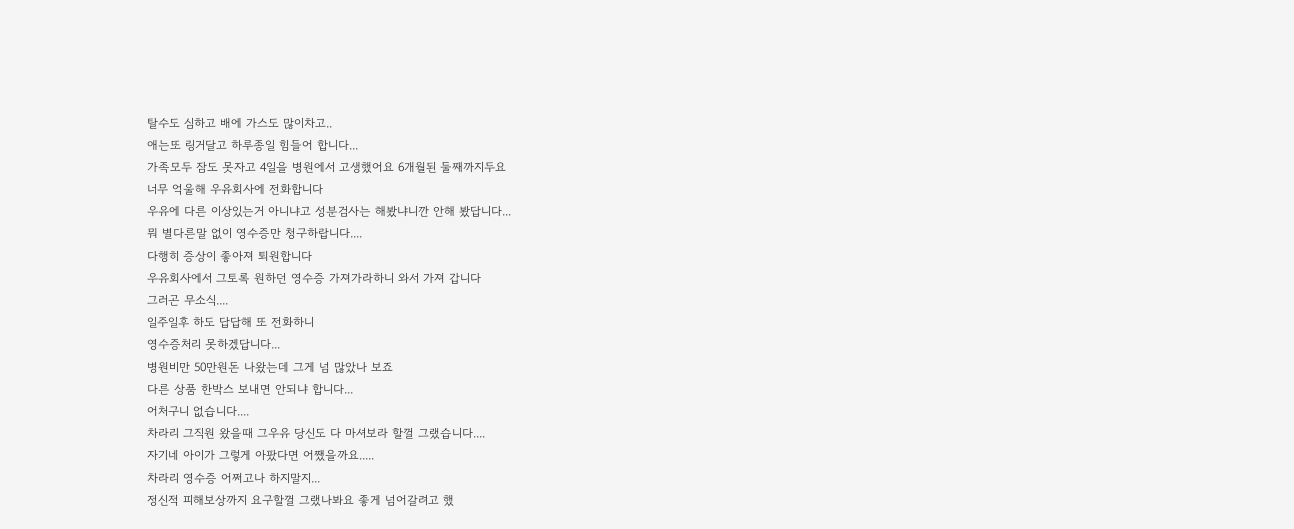탈수도 심하고 배에 가스도 많이차고..
애는또 링거달고 하루종일 힘들어 합니다...
가족모두 잠도 못자고 4일을 병원에서 고생했어요 6개월된 둘째까지두요
너무 억울해 우유회사에 전화합니다
우유에 다른 이상있는거 아니냐고 성분검사는 해봤냐니깐 안해 봤답니다...
뭐 별다른말 없이 영수증만 청구하랍니다....
다행히 증상이 좋아져 퇴원합니다
우유회사에서 그토록 원하던 영수증 가져가라하니 와서 가져 갑니다
그러곤 무소식....
일주일후 하도 답답해 또 전화하니
영수증처리 못하겠답니다...
병원비만 50만원돈 나왔는데 그게 넘 많았나 보죠
다른 상품 한박스 보내면 안되냐 합니다...
어처구니 없습니다....
차라리 그직원 왔을때 그우유 당신도 다 마셔보라 할껄 그랬습니다....
자기네 아이가 그렇게 아팠다면 어쨌을까요.....
차라리 영수증 어쩌고나 하지말지...
정신적 피해보상까지 요구할껄 그랬나봐요 좋게 넘어갈려고 했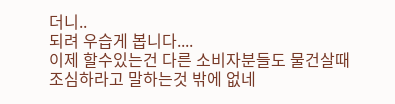더니..
되려 우습게 봅니다....
이제 할수있는건 다른 소비자분들도 물건살때 조심하라고 말하는것 밖에 없네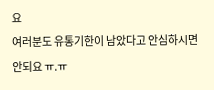요
여러분도 유통기한이 남았다고 안심하시면 안되요 ㅠ.ㅠ